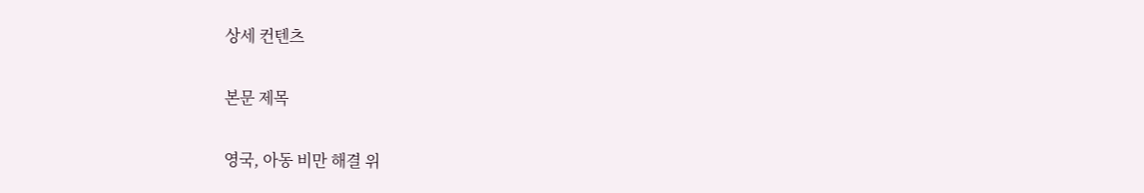상세 컨텐츠

본문 제목

영국, 아동 비만 해결 위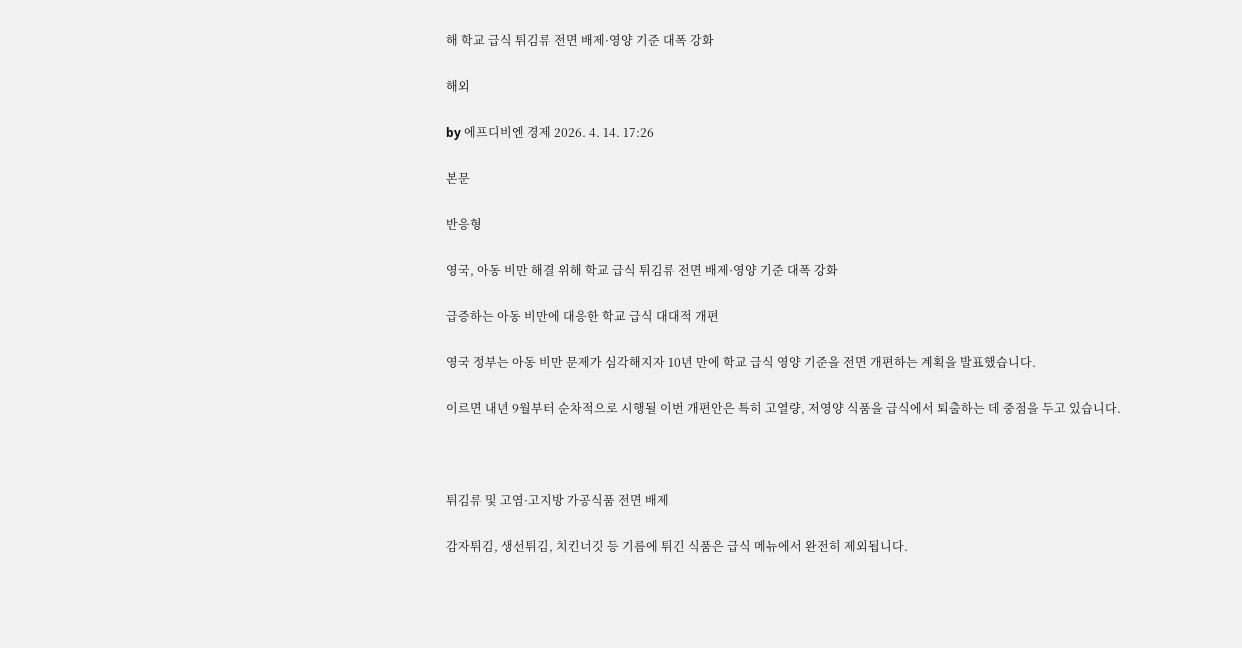해 학교 급식 튀김류 전면 배제·영양 기준 대폭 강화

해외

by 에프디비엔 경제 2026. 4. 14. 17:26

본문

반응형

영국, 아동 비만 해결 위해 학교 급식 튀김류 전면 배제·영양 기준 대폭 강화

급증하는 아동 비만에 대응한 학교 급식 대대적 개편

영국 정부는 아동 비만 문제가 심각해지자 10년 만에 학교 급식 영양 기준을 전면 개편하는 계획을 발표했습니다.

이르면 내년 9월부터 순차적으로 시행될 이번 개편안은 특히 고열량, 저영양 식품을 급식에서 퇴출하는 데 중점을 두고 있습니다.



튀김류 및 고염·고지방 가공식품 전면 배제

감자튀김, 생선튀김, 치킨너깃 등 기름에 튀긴 식품은 급식 메뉴에서 완전히 제외됩니다.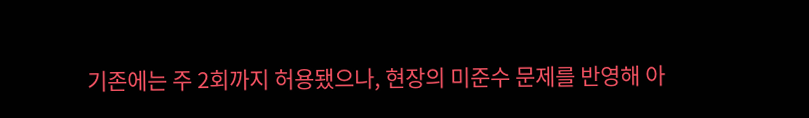기존에는 주 2회까지 허용됐으나, 현장의 미준수 문제를 반영해 아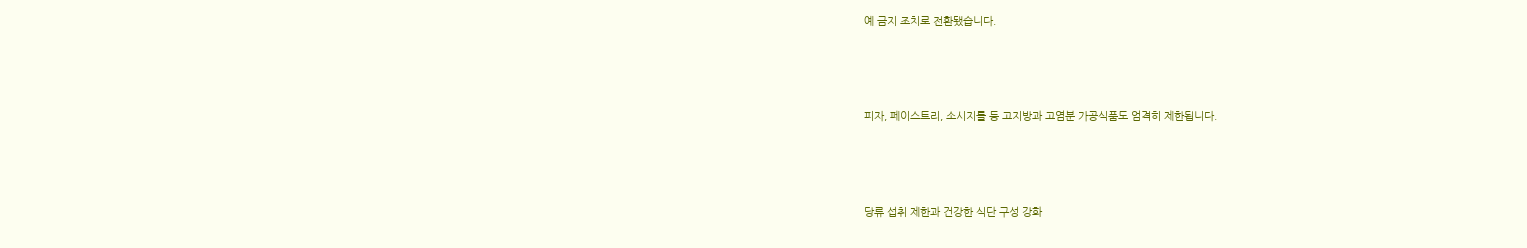예 금지 조치로 전환됐습니다.



피자, 페이스트리, 소시지롤 등 고지방과 고염분 가공식품도 엄격히 제한됩니다.



당류 섭취 제한과 건강한 식단 구성 강화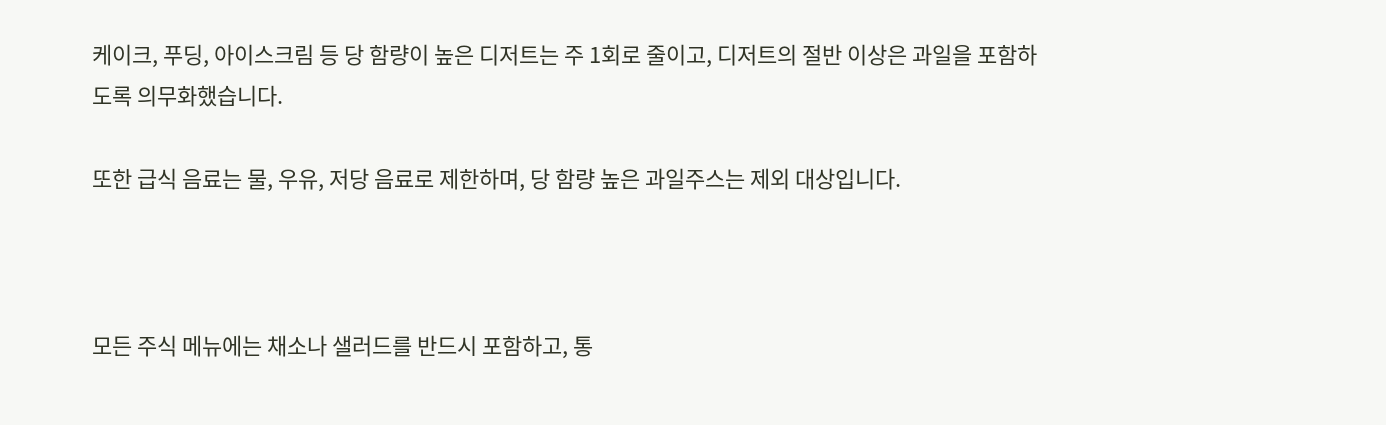케이크, 푸딩, 아이스크림 등 당 함량이 높은 디저트는 주 1회로 줄이고, 디저트의 절반 이상은 과일을 포함하도록 의무화했습니다.

또한 급식 음료는 물, 우유, 저당 음료로 제한하며, 당 함량 높은 과일주스는 제외 대상입니다.



모든 주식 메뉴에는 채소나 샐러드를 반드시 포함하고, 통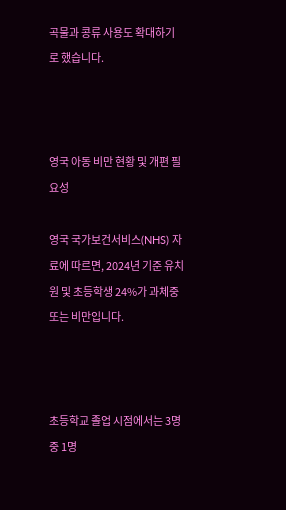곡물과 콩류 사용도 확대하기로 했습니다.



영국 아동 비만 현황 및 개편 필요성

영국 국가보건서비스(NHS) 자료에 따르면, 2024년 기준 유치원 및 초등학생 24%가 과체중 또는 비만입니다.



초등학교 졸업 시점에서는 3명 중 1명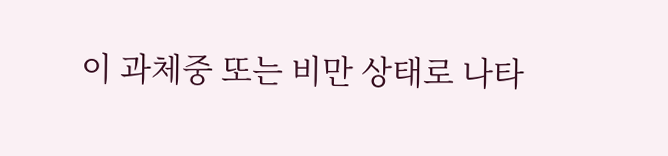이 과체중 또는 비만 상태로 나타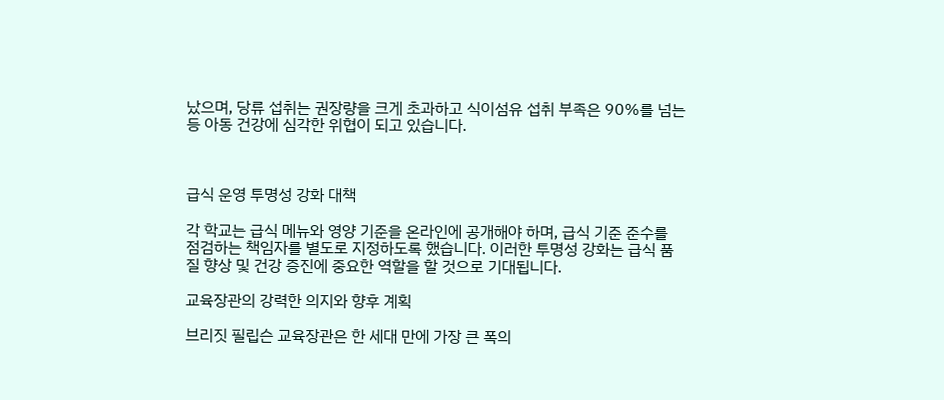났으며, 당류 섭취는 권장량을 크게 초과하고 식이섬유 섭취 부족은 90%를 넘는 등 아동 건강에 심각한 위협이 되고 있습니다.



급식 운영 투명성 강화 대책

각 학교는 급식 메뉴와 영양 기준을 온라인에 공개해야 하며, 급식 기준 준수를 점검하는 책임자를 별도로 지정하도록 했습니다. 이러한 투명성 강화는 급식 품질 향상 및 건강 증진에 중요한 역할을 할 것으로 기대됩니다.

교육장관의 강력한 의지와 향후 계획

브리짓 필립슨 교육장관은 한 세대 만에 가장 큰 폭의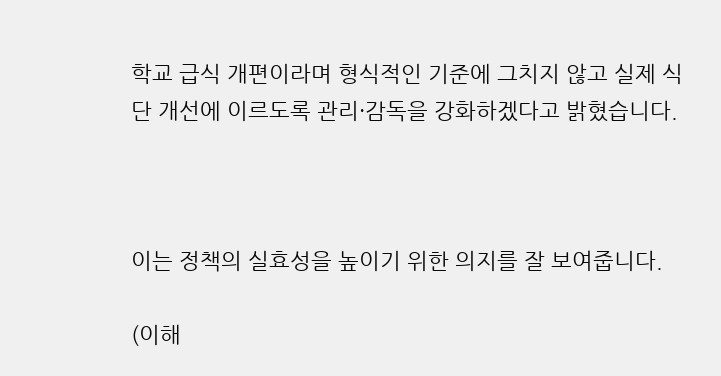학교 급식 개편이라며 형식적인 기준에 그치지 않고 실제 식단 개선에 이르도록 관리·감독을 강화하겠다고 밝혔습니다.



이는 정책의 실효성을 높이기 위한 의지를 잘 보여줍니다.

(이해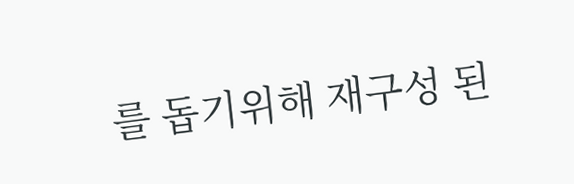를 돕기위해 재구성 된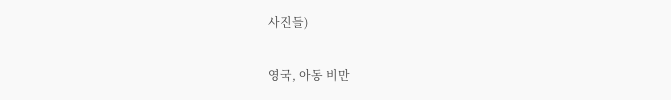사진들)

영국, 아동 비만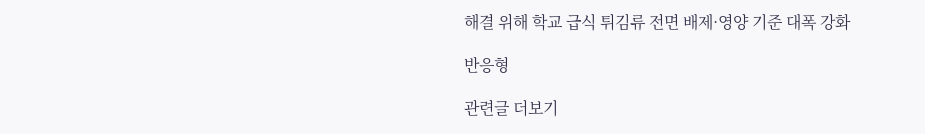해결 위해 학교 급식 튀김류 전면 배제·영양 기준 대폭 강화

반응형

관련글 더보기